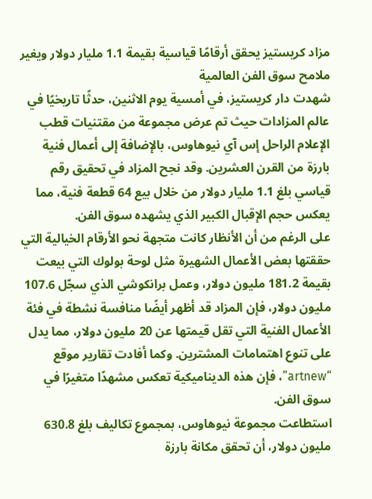مزاد كريستيز يحقق أرقامًا قياسية بقيمة 1.1 مليار دولار ويغير ملامح سوق الفن العالمية
شهدت دار كريستيز، في أمسية يوم الاثنين، حدثًا تاريخيًا في عالم المزادات حيث تم عرض مجموعة من مقتنيات قطب الإعلام الراحل إس آي نيوهاوس، بالإضافة إلى أعمال فنية بارزة من القرن العشرين. وقد نجح المزاد في تحقيق رقم قياسي بلغ 1.1 مليار دولار من خلال بيع 64 قطعة فنية، مما يعكس حجم الإقبال الكبير الذي يشهده سوق الفن.
على الرغم من أن الأنظار كانت متجهة نحو الأرقام الخيالية التي حققتها بعض الأعمال الشهيرة مثل لوحة بولوك التي بيعت بقيمة 181.2 مليون دولار، وعمل برانكوشي الذي سجّل 107.6 مليون دولار، فإن المزاد قد أظهر أيضًا منافسة نشطة في فئة الأعمال الفنية التي تقل قيمتها عن 20 مليون دولار، مما يدل على تنوع اهتمامات المشترين. وكما أفادت تقارير موقع “artnew”، فإن هذه الديناميكية تعكس مشهدًا متغيرًا في سوق الفن.
استطاعت مجموعة نيوهاوس، بمجموع تكاليف بلغ 630.8 مليون دولار، أن تحقق مكانة بارزة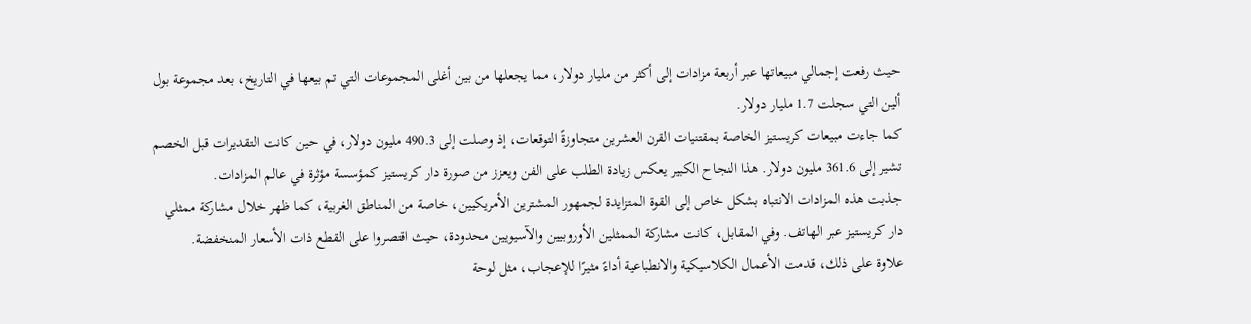حيث رفعت إجمالي مبيعاتها عبر أربعة مزادات إلى أكثر من مليار دولار، مما يجعلها من بين أغلى المجموعات التي تم بيعها في التاريخ، بعد مجموعة بول ألين التي سجلت 1.7 مليار دولار.
كما جاءت مبيعات كريستيز الخاصة بمقتنيات القرن العشرين متجاوزةً التوقعات، إذ وصلت إلى 490.3 مليون دولار، في حين كانت التقديرات قبل الخصم تشير إلى 361.6 مليون دولار. هذا النجاح الكبير يعكس زيادة الطلب على الفن ويعزز من صورة دار كريستيز كمؤسسة مؤثرة في عالم المزادات.
جذبت هذه المزادات الانتباه بشكل خاص إلى القوة المتزايدة لجمهور المشترين الأمريكيين، خاصة من المناطق الغربية، كما ظهر خلال مشاركة ممثلي دار كريستيز عبر الهاتف. وفي المقابل، كانت مشاركة الممثلين الأوروبيين والآسيويين محدودة، حيث اقتصروا على القطع ذات الأسعار المنخفضة.
علاوة على ذلك، قدمت الأعمال الكلاسيكية والانطباعية أداءً مثيرًا للإعجاب، مثل لوحة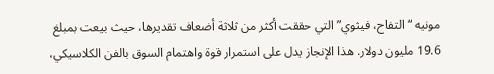مونيه “التفاح، فيثوي” التي حققت أكثر من ثلاثة أضعاف تقديرها، حيث بيعت بمبلغ 19.6 مليون دولار. هذا الإنجاز يدل على استمرار قوة واهتمام السوق بالفن الكلاسيكي،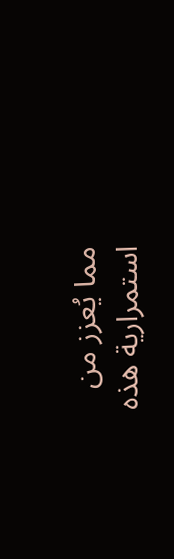مما يُعزز من استمرارية هذه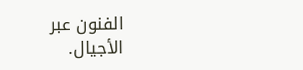الفنون عبر الأجيال.